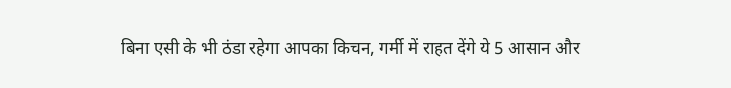बिना एसी के भी ठंडा रहेगा आपका किचन, गर्मी में राहत देंगे ये 5 आसान और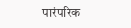पारंपरिक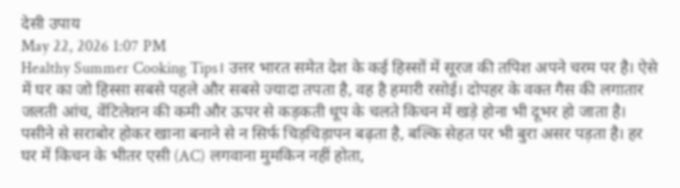देसी उपाय
May 22, 2026 1:07 PM
Healthy Summer Cooking Tips। उत्तर भारत समेत देश के कई हिस्सों में सूरज की तपिश अपने चरम पर है। ऐसे में घर का जो हिस्सा सबसे पहले और सबसे ज्यादा तपता है, वह है हमारी रसोई। दोपहर के वक्त गैस की लगातार जलती आंच, वेंटिलेशन की कमी और ऊपर से कड़कती धूप के चलते किचन में खड़े होना भी दूभर हो जाता है। पसीने से सराबोर होकर खाना बनाने से न सिर्फ चिड़चिड़ापन बढ़ता है, बल्कि सेहत पर भी बुरा असर पड़ता है। हर घर में किचन के भीतर एसी (AC) लगवाना मुमकिन नहीं होता,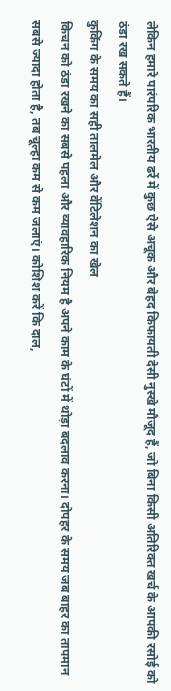लेकिन हमारे पारंपरिक भारतीय ढर्रे में कुछ ऐसे अचूक और बेहद किफायती देसी नुस्खे मौजूद हैं, जो बिना किसी अतिरिक्त खर्च के आपकी रसोई को ठंडा रख सकते हैं।
कुकिंग के समय का सही तालमेल और वेंटिलेशन का खेल
किचन को ठंडा रखने का सबसे पहला और व्यावहारिक नियम है अपने काम के घंटों में थोड़ा बदलाव करना। दोपहर के समय जब बाहर का तापमान सबसे ज्यादा होता है, तब चूल्हा कम से कम जलाएं। कोशिश करें कि दाल,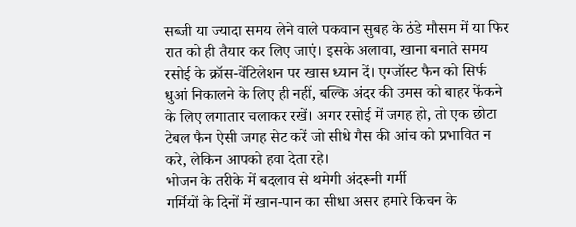सब्जी या ज्यादा समय लेने वाले पकवान सुबह के ठंडे मौसम में या फिर रात को ही तैयार कर लिए जाएं। इसके अलावा, खाना बनाते समय रसोई के क्रॉस-वेंटिलेशन पर खास ध्यान दें। एग्जॉस्ट फैन को सिर्फ धुआं निकालने के लिए ही नहीं, बल्कि अंदर की उमस को बाहर फेंकने के लिए लगातार चलाकर रखें। अगर रसोई में जगह हो, तो एक छोटा टेबल फैन ऐसी जगह सेट करें जो सीधे गैस की आंच को प्रभावित न करे, लेकिन आपको हवा देता रहे।
भोजन के तरीके में बदलाव से थमेगी अंदरूनी गर्मी
गर्मियों के दिनों में खान-पान का सीधा असर हमारे किचन के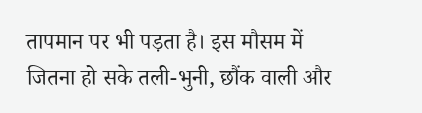तापमान पर भी पड़ता है। इस मौसम में जितना हो सके तली-भुनी, छौंक वाली और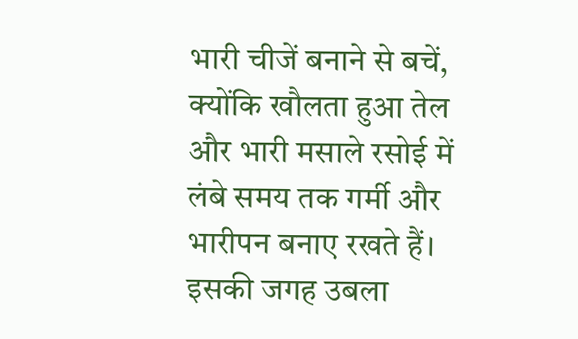भारी चीजें बनाने से बचें, क्योंकि खौलता हुआ तेल और भारी मसाले रसोई में लंबे समय तक गर्मी और भारीपन बनाए रखते हैं। इसकी जगह उबला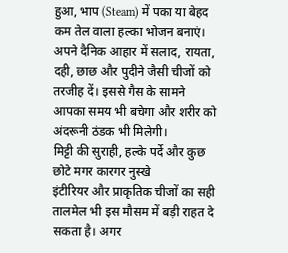हुआ, भाप (Steam) में पका या बेहद कम तेल वाला हल्का भोजन बनाएं। अपने दैनिक आहार में सलाद, रायता, दही, छाछ और पुदीने जैसी चीजों को तरजीह दें। इससे गैस के सामने आपका समय भी बचेगा और शरीर को अंदरूनी ठंडक भी मिलेगी।
मिट्टी की सुराही, हल्के पर्दे और कुछ छोटे मगर कारगर नुस्खे
इंटीरियर और प्राकृतिक चीजों का सही तालमेल भी इस मौसम में बड़ी राहत दे सकता है। अगर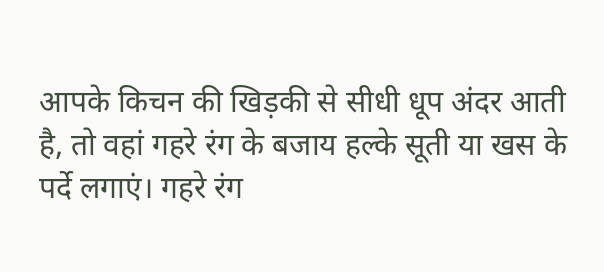आपके किचन की खिड़की से सीधी धूप अंदर आती है, तो वहां गहरे रंग के बजाय हल्के सूती या खस के पर्दे लगाएं। गहरे रंग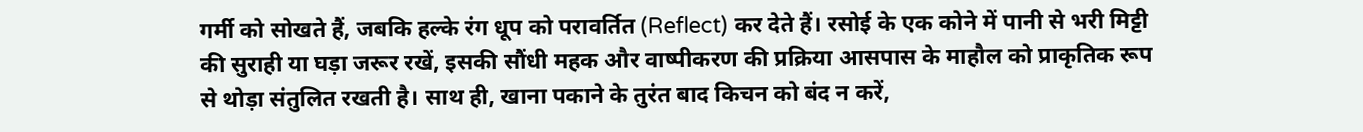गर्मी को सोखते हैं, जबकि हल्के रंग धूप को परावर्तित (Reflect) कर देते हैं। रसोई के एक कोने में पानी से भरी मिट्टी की सुराही या घड़ा जरूर रखें, इसकी सौंधी महक और वाष्पीकरण की प्रक्रिया आसपास के माहौल को प्राकृतिक रूप से थोड़ा संतुलित रखती है। साथ ही, खाना पकाने के तुरंत बाद किचन को बंद न करें,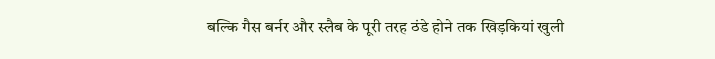बल्कि गैस बर्नर और स्लैब के पूरी तरह ठंडे होने तक खिड़कियां खुली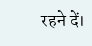रहने दें।